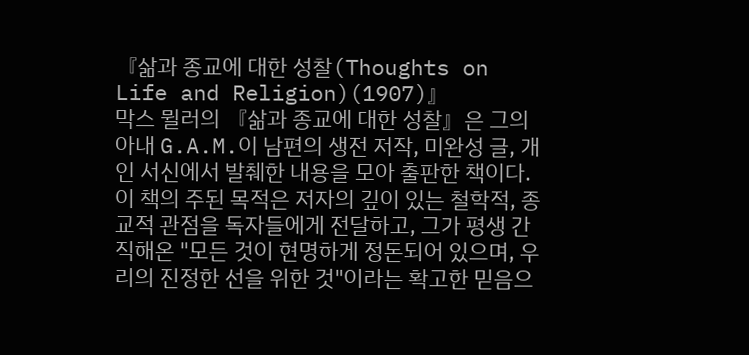『삶과 종교에 대한 성찰(Thoughts on Life and Religion)(1907)』
막스 뮐러의 『삶과 종교에 대한 성찰』은 그의 아내 G.A.M.이 남편의 생전 저작, 미완성 글, 개인 서신에서 발췌한 내용을 모아 출판한 책이다. 이 책의 주된 목적은 저자의 깊이 있는 철학적, 종교적 관점을 독자들에게 전달하고, 그가 평생 간직해온 "모든 것이 현명하게 정돈되어 있으며, 우리의 진정한 선을 위한 것"이라는 확고한 믿음으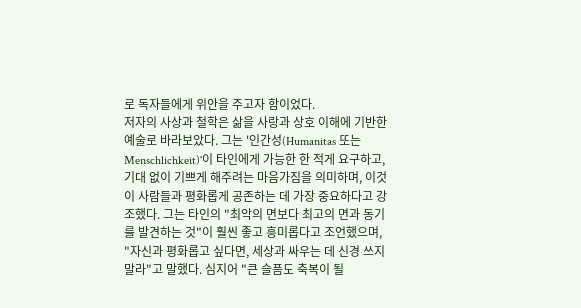로 독자들에게 위안을 주고자 함이었다.
저자의 사상과 철학은 삶을 사랑과 상호 이해에 기반한 예술로 바라보았다. 그는 '인간성(Humanitas 또는 Menschlichkeit)'이 타인에게 가능한 한 적게 요구하고, 기대 없이 기쁘게 해주려는 마음가짐을 의미하며, 이것이 사람들과 평화롭게 공존하는 데 가장 중요하다고 강조했다. 그는 타인의 "최악의 면보다 최고의 면과 동기를 발견하는 것"이 훨씬 좋고 흥미롭다고 조언했으며, "자신과 평화롭고 싶다면, 세상과 싸우는 데 신경 쓰지 말라"고 말했다. 심지어 "큰 슬픔도 축복이 될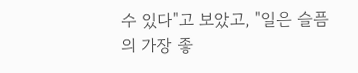수 있다"고 보았고, "일은 슬픔의 가장 좋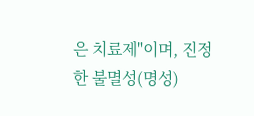은 치료제"이며, 진정한 불멸성(명성)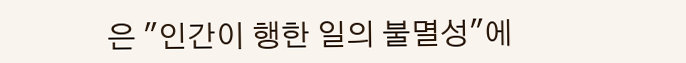은 "인간이 행한 일의 불멸성"에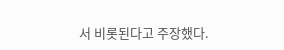서 비롯된다고 주장했다.